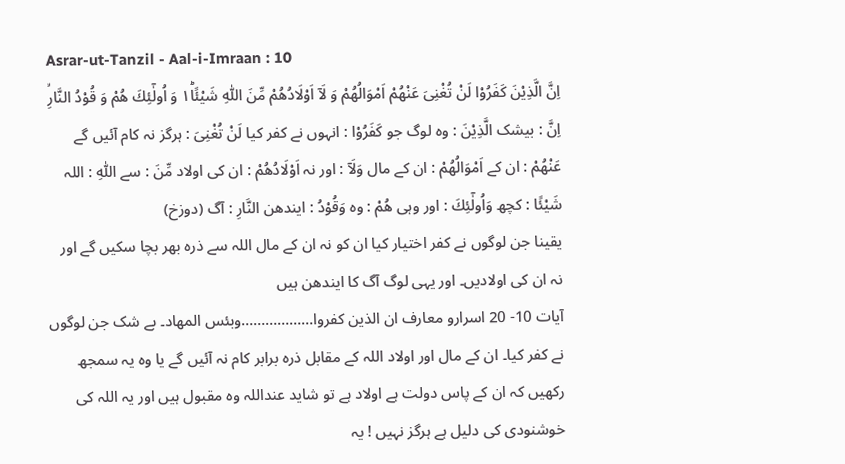Asrar-ut-Tanzil - Aal-i-Imraan : 10
اِنَّ الَّذِیْنَ كَفَرُوْا لَنْ تُغْنِیَ عَنْهُمْ اَمْوَالُهُمْ وَ لَاۤ اَوْلَادُهُمْ مِّنَ اللّٰهِ شَیْئًا١ؕ وَ اُولٰٓئِكَ هُمْ وَ قُوْدُ النَّارِۙ
اِنَّ : بیشک الَّذِيْنَ : وہ لوگ جو كَفَرُوْا : انہوں نے کفر کیا لَنْ تُغْنِىَ : ہرگز نہ کام آئیں گے عَنْھُمْ : ان کے اَمْوَالُھُمْ : ان کے مال وَلَآ : اور نہ اَوْلَادُھُمْ : ان کی اولاد مِّنَ : سے اللّٰهِ : اللہ شَيْئًا : کچھ وَاُولٰٓئِكَ : اور وہی ھُمْ : وہ وَقُوْدُ : ایندھن النَّارِ : آگ (دوزخ)
یقینا جن لوگوں نے کفر اختیار کیا ان کو نہ ان کے مال اللہ سے ذرہ بھر بچا سکیں گے اور نہ ان کی اولادیں۔ اور یہی لوگ آگ کا ایندھن ہیں
آیات 10- 20 اسرارو معارف ان الذین کفروا………………وبئس المھاد۔ بے شک جن لوگوں نے کفر کیا۔ ان کے مال اور اولاد اللہ کے مقابل ذرہ برابر کام نہ آئیں گے یا وہ یہ سمجھ رکھیں کہ ان کے پاس دولت ہے اولاد ہے تو شاید عنداللہ وہ مقبول ہیں اور یہ اللہ کی خوشنودی کی دلیل ہے ہرگز نہیں ! یہ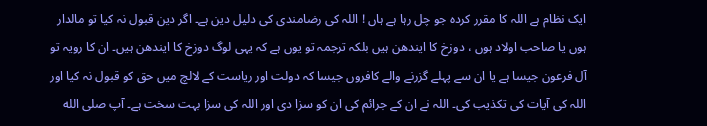ایک نظام ہے اللہ کا مقرر کردہ جو چل رہا ہے ہاں ! اللہ کی رضامندی کی دلیل دین ہے۔ اگر دین قبول نہ کیا تو مالدار ہوں یا صاحب اولاد ہوں ، دوزخ کا ایندھن ہیں بلکہ ترجمہ تو یوں ہے کہ یہی لوگ دوزخ کا ایندھن ہیں۔ ان کا رویہ تو آل فرعون جیسا ہے یا ان سے پہلے گزرنے والے کافروں جیسا کہ دولت اور ریاست کے لالچ میں حق کو قبول نہ کیا اور اللہ کی آیات کی تکذیب کی۔ اللہ نے ان کے جرائم کی ان کو سزا دی اور اللہ کی سزا بہت سخت ہے۔ آپ صلى الله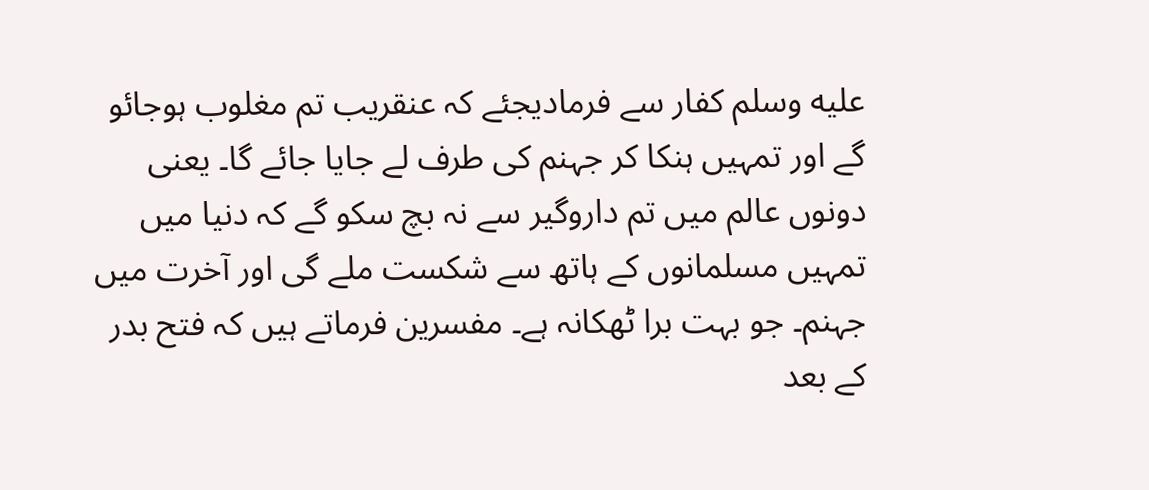عليه وسلم کفار سے فرمادیجئے کہ عنقریب تم مغلوب ہوجائو گے اور تمہیں ہنکا کر جہنم کی طرف لے جایا جائے گا۔ یعنی دونوں عالم میں تم داروگیر سے نہ بچ سکو گے کہ دنیا میں تمہیں مسلمانوں کے ہاتھ سے شکست ملے گی اور آخرت میں جہنم۔ جو بہت برا ٹھکانہ ہے۔ مفسرین فرماتے ہیں کہ فتح بدر کے بعد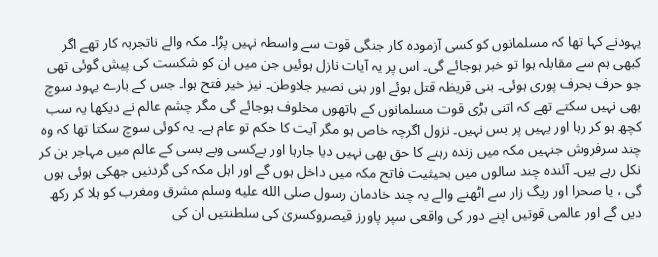یہودنے کہا تھا کہ مسلمانوں کو کسی آزمودہ کار جنگی قوت سے واسطہ نہیں پڑا۔ مکہ والے ناتجربہ کار تھے اگر کبھی ہم سے مقابلہ ہوا تو خبر ہوجائے گی۔ اس پر یہ آیات نازل ہوئیں جن میں ان کو شکست کی پیش گوئی تھی جو حرف بحرف پوری ہوئی۔ بنی قریظہ قتل ہوئے اور بنی نصیر جلاوطن۔ نیز خیر فتح ہوا۔ جس کے بارے یہود سوچ بھی نہیں سکتے تھے کہ اتنی بڑی قوت مسلمانوں کے ہاتھوں مخلوف ہوجائے گی مگر چشم عالم نے دیکھا یہ سب کچھ ہو کر رہا اور یہیں پر بس نہیں۔ نزول اگرچہ خاص ہو مگر آیت کا حکم تو عام ہے۔ یہ کوئی سوچ سکتا تھا کہ وہ چند سرفروش جنہیں مکہ میں زندہ رہنے کا حق بھی نہیں دیا جارہا اور بےکسی وبے بسی کے عالم میں مہاجر بن کر نکل رہے ہیں۔ آئندہ چند سالوں میں بحیثیت فاتح مکہ میں داخل ہوں گے اور اہل مکہ کی گردنیں جھکی ہوئی ہوں گی ، یا صحرا اور ریگ زار سے اٹھنے والے یہ چند خادمان رسول صلى الله عليه وسلم مشرق ومغرب کو ہلا کر رکھ دیں گے اور عالمی قوتیں اپنے دور کی واقعی سپر پاورز قیصروکسریٰ کی سلطنتیں ان کی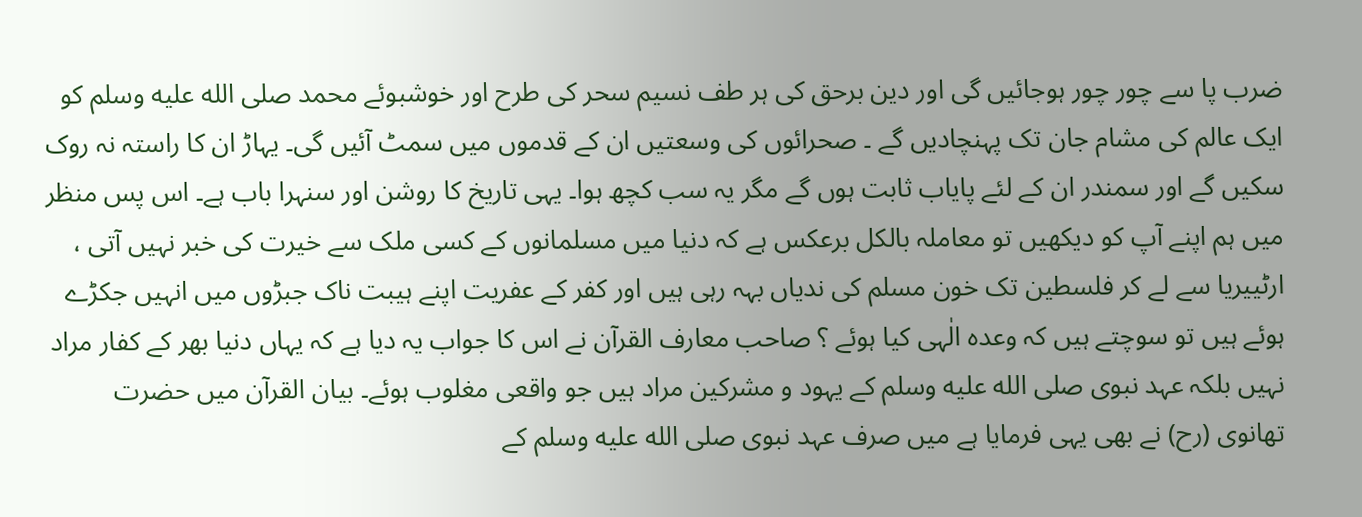ضرب پا سے چور چور ہوجائیں گی اور دین برحق کی ہر طف نسیم سحر کی طرح اور خوشبوئے محمد صلى الله عليه وسلم کو ایک عالم کی مشام جان تک پہنچادیں گے ۔ صحرائوں کی وسعتیں ان کے قدموں میں سمٹ آئیں گی۔ یہاڑ ان کا راستہ نہ روک سکیں گے اور سمندر ان کے لئے پایاب ثابت ہوں گے مگر یہ سب کچھ ہوا۔ یہی تاریخ کا روشن اور سنہرا باب ہے۔ اس پس منظر میں ہم اپنے آپ کو دیکھیں تو معاملہ بالکل برعکس ہے کہ دنیا میں مسلمانوں کے کسی ملک سے خیرت کی خبر نہیں آتی ، ارٹییریا سے لے کر فلسطین تک خون مسلم کی ندیاں بہہ رہی ہیں اور کفر کے عفریت اپنے ہیبت ناک جبڑوں میں انہیں جکڑے ہوئے ہیں تو سوچتے ہیں کہ وعدہ الٰہی کیا ہوئے ؟ صاحب معارف القرآن نے اس کا جواب یہ دیا ہے کہ یہاں دنیا بھر کے کفار مراد نہیں بلکہ عہد نبوی صلى الله عليه وسلم کے یہود و مشرکین مراد ہیں جو واقعی مغلوب ہوئے۔ بیان القرآن میں حضرت تھانوی (رح) نے بھی یہی فرمایا ہے میں صرف عہد نبوی صلى الله عليه وسلم کے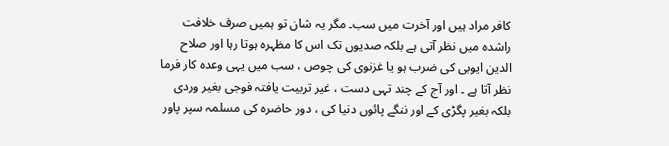کافر مراد ہیں اور آخرت میں سب۔ مگر یہ شان تو ہمیں صرف خلافت راشدہ میں نظر آتی ہے بلکہ صدیوں تک اس کا مظہرہ ہوتا رہا اور صلاح الدین ایوبی کی ضرب ہو یا غزنوی کی چوص ، سب میں یہی وعدہ کار فرما نظر آتا ہے ۔ اور آج کے چند تہی دست ، غیر تربیت یافتہ فوجی بغیر وردی بلکہ بغیر پگڑی کے اور ننگے پائوں دنیا کی ، دور حاضرہ کی مسلمہ سپر پاور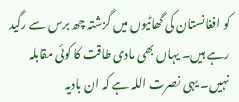کو افغانستان کی گھاٹیوں میں گزشتہ چھ برس سے رگید رہے ہیں۔ یہاں بھی مادی طاقت کا کوئی مقابلہ نہیں۔ یہی نصرت اللہ ہے کہ ان بادیہ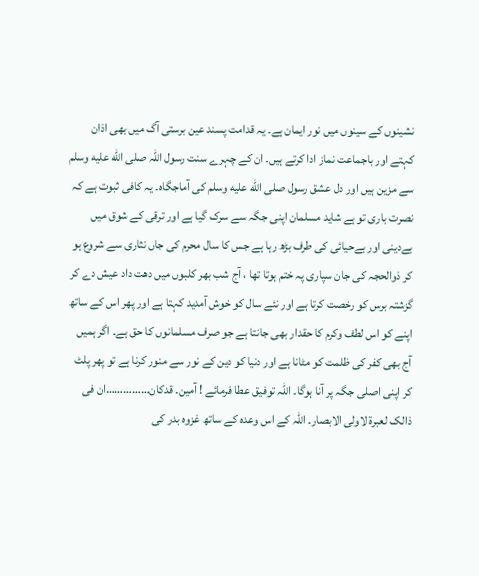نشینوں کے سینوں میں نور ایمان ہے۔ یہ قدامت پسند عین برستی آگ میں بھی اذان کہتے اور باجماعت نماز ادا کرتے ہیں۔ ان کے چہرے سنت رسول اللہ صلى الله عليه وسلم سے مزین ہیں اور دل عشق رسول صلى الله عليه وسلم کی آماجگاہ۔ یہ کافی ثبوت ہے کہ نصرت باری تو ہے شاید مسلمان اپنی جگہ سے سرک گیا ہے اور ترقی کے شوق میں بےدینی اور بےحیائی کی طرف بڑھ رہا ہے جس کا سال محرم کی جاں نثاری سے شروع ہو کر ذوالحجہ کی جان سپاری پہ ختم ہوتا تھا ، آج شب بھر کلبوں میں دھت داد عیش دے کر گزشتہ برس کو رخصت کرتا ہے اور نئے سال کو خوش آمدید کہتا ہے اور پھر اس کے ساتھ اپنے کو اس لطف وکرم کا حقدار بھی جانتا ہے جو صرف مسلمانوں کا حق ہے۔ اگر ہمیں آج بھی کفر کی ظلمت کو مٹانا ہے اور دنیا کو دین کے نور سے منور کرنا ہے تو پھر پلٹ کر اپنی اصلی جگہ پر آنا ہوگا۔ اللہ توفیق عطا فرمائے ! آمین۔ قدکان……………ان فی ذالک لعبرۃ لاولی الابصار۔ اللہ کے اس وعدہ کے ساتھ غزوہ بدر کی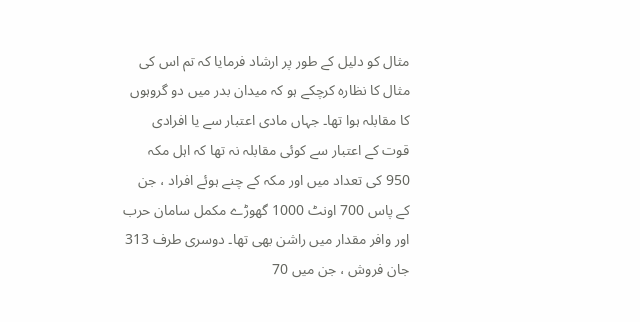مثال کو دلیل کے طور پر ارشاد فرمایا کہ تم اس کی مثال کا نظارہ کرچکے ہو کہ میدان بدر میں دو گروہوں کا مقابلہ ہوا تھا۔ جہاں مادی اعتبار سے یا افرادی قوت کے اعتبار سے کوئی مقابلہ نہ تھا کہ اہل مکہ 950 کی تعداد میں اور مکہ کے چنے ہوئے افراد ، جن کے پاس 700 اونٹ 1000 گھوڑے مکمل سامان حرب اور وافر مقدار میں راشن بھی تھا۔ دوسری طرف 313 جان فروش ، جن میں 70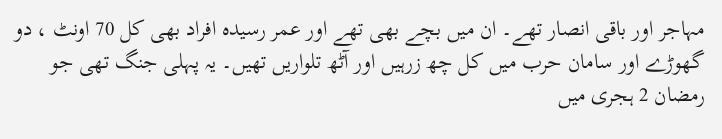مہاجر اور باقی انصار تھے۔ ان میں بچے بھی تھے اور عمر رسیدہ افراد بھی کل 70 اونٹ ، دو گھوڑے اور سامان حرب میں کل چھ زرہیں اور آٹھ تلواریں تھیں۔ یہ پہلی جنگ تھی جو رمضان 2 ہجری میں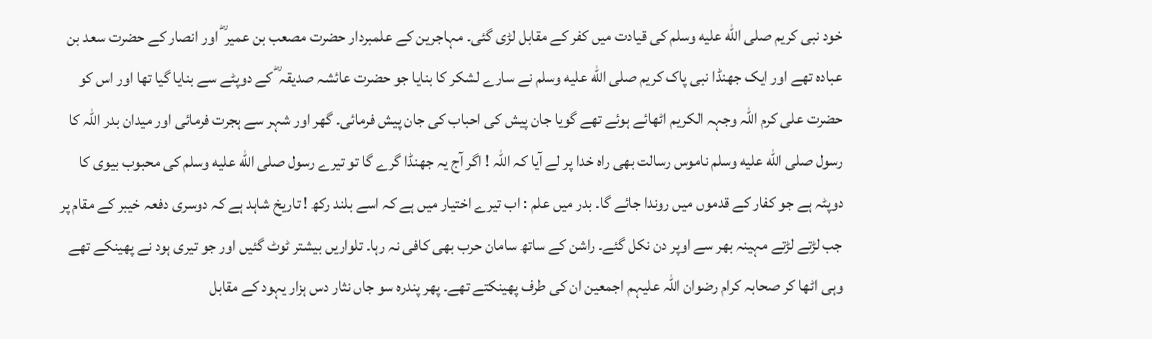خود نبی کریم صلى الله عليه وسلم کی قیادت میں کفر کے مقابل لڑی گئی۔ مہاجرین کے علمبردار حضرت مصعب بن عمیر ؓ اور انصار کے حضرت سعد بن عبادہ تھے اور ایک جھنڈا نبی پاک کریم صلى الله عليه وسلم نے سارے لشکر کا بنایا جو حضرت عائشہ صدیقہ ؓ کے دوپٹے سے بنایا گیا تھا اور اس کو حضرت علی کرم اللہ وجہہ الکریم اٹھائے ہوئے تھے گویا جان پیش کی احباب کی جان پیش فرمائی۔ گھر اور شہر سے ہجرت فرمائی اور میدان بدر اللہ کا رسول صلى الله عليه وسلم ناموس رسالت بھی راہ خدا پر لے آیا کہ اللہ ! اگر آج یہ جھنڈا گرے گا تو تیرے رسول صلى الله عليه وسلم کی محبوب بیوی کا دوپٹہ ہے جو کفار کے قدموں میں روندا جائے گا۔ بدر میں علم : اب تیرے اختیار میں ہے کہ اسے بلند رکھ ! تاریخ شاہد ہے کہ دوسری دفعہ خیبر کے مقام پر جب لڑتے لڑتے مہینہ بھر سے اوپر دن نکل گئے۔ راشن کے ساتھ سامان حرب بھی کافی نہ رہا۔ تلواریں بیشتر ٹوٹ گئیں اور جو تیری ہود نے پھینکے تھے وہی اٹھا کر صحابہ کرام رضوان اللہ علیہم اجمعین ان کی طرف پھینکتے تھے۔ پھر پندرہ سو جاں نثار دس ہزار یہود کے مقابل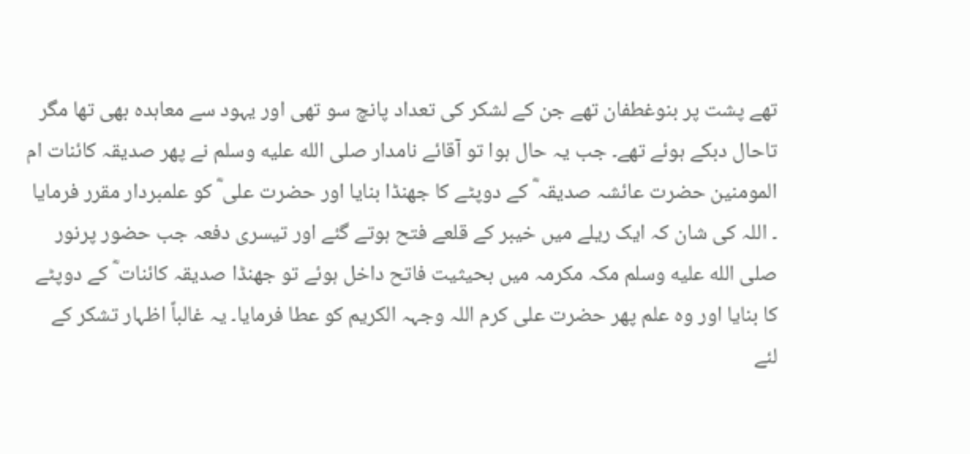تھے پشت پر بنوغطفان تھے جن کے لشکر کی تعداد پانچ سو تھی اور یہود سے معاہدہ بھی تھا مگر تاحال دبکے ہوئے تھے۔ جب یہ حال ہوا تو آقائے نامدار صلى الله عليه وسلم نے پھر صدیقہ کائنات ام المومنین حضرت عائشہ صدیقہ ؓ کے دوپٹے کا جھنڈا بنایا اور حضرت علی ؓ کو علمبردار مقرر فرمایا ۔ اللہ کی شان کہ ایک ریلے میں خیبر کے قلعے فتح ہوتے گئے اور تیسری دفعہ جب حضور پرنور صلى الله عليه وسلم مکہ مکرمہ میں بحیثیت فاتح داخل ہوئے تو جھنڈا صدیقہ کائنات ؓ کے دوپٹے کا بنایا اور وہ علم پھر حضرت علی کرم اللہ وجہہ الکریم کو عطا فرمایا۔ یہ غالباً اظہار تشکر کے لئے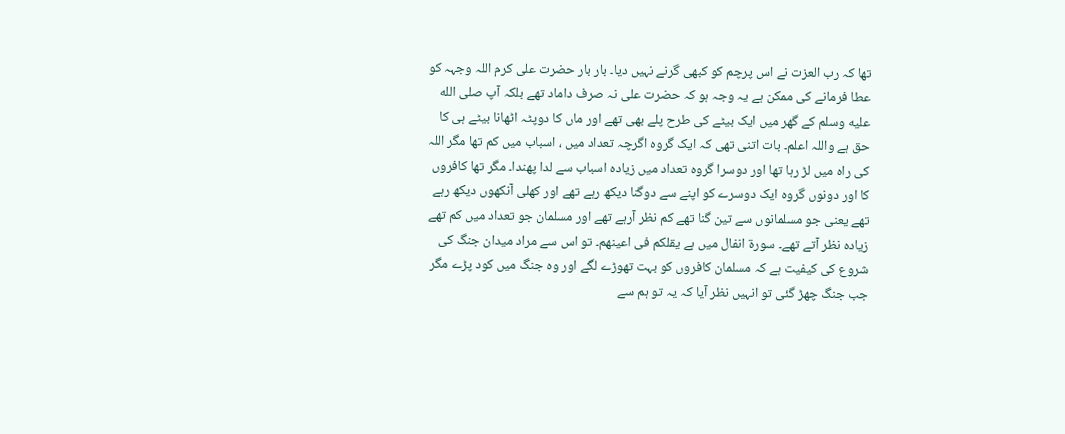تھا کہ رب العزت نے اس پرچم کو کبھی گرنے نہیں دیا۔ بار بار حضرت علی کرم اللہ وجہہ کو عطا فرمانے کی ممکن ہے یہ وجہ ہو کہ حضرت علی نہ صرف داماد تھے بلکہ آپ صلى الله عليه وسلم کے گھر میں ایک بیٹے کی طرح پلے بھی تھے اور ماں کا دوپٹہ اٹھانا بیٹے ہی کا حق ہے واللہ اعلم۔ بات اتنی تھی کہ ایک گروہ اگرچہ تعداد میں ، اسباب میں کم تھا مگر اللہ کی راہ میں لڑ رہا تھا اور دوسرا گروہ تعداد میں زیادہ اسباب سے لدا پھندا۔ مگر تھا کافروں کا اور دونوں گروہ ایک دوسرے کو اپنے سے دوگنا دیکھ رہے تھے اور کھلی آنکھوں دیکھ رہے تھے یعنی جو مسلمانوں سے تین گنا تھے کم نظر آرہے تھے اور مسلمان جو تعداد میں کم تھے زیادہ نظر آتے تھے۔ سورة انفال میں ہے یقلکم فی اعینھم۔ تو اس سے مراد میدان جنگ کی شروع کی کیفیت ہے کہ مسلمان کافروں کو بہت تھوڑے لگے اور وہ جنگ میں کود پڑے مگر جب جنگ چھڑ گئی تو انہیں نظر آیا کہ یہ تو ہم سے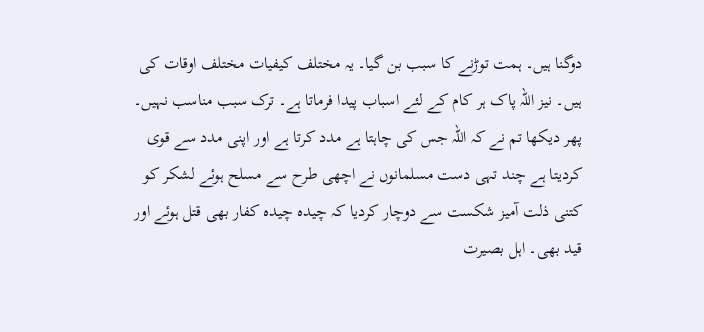دوگنا ہیں۔ ہمت توڑنے کا سبب بن گیا۔ یہ مختلف کیفیات مختلف اوقات کی ہیں۔ نیز اللہ پاک ہر کام کے لئے اسباب پیدا فرماتا ہے۔ ترک سبب مناسب نہیں۔ پھر دیکھا تم نے کہ اللہ جس کی چاہتا ہے مدد کرتا ہے اور اپنی مدد سے قوی کردیتا ہے چند تہی دست مسلمانوں نے اچھی طرح سے مسلح ہوئے لشکر کو کتنی ذلت آمیز شکست سے دوچار کردیا کہ چیدہ چیدہ کفار بھی قتل ہوئے اور قید بھی۔ اہل بصیرت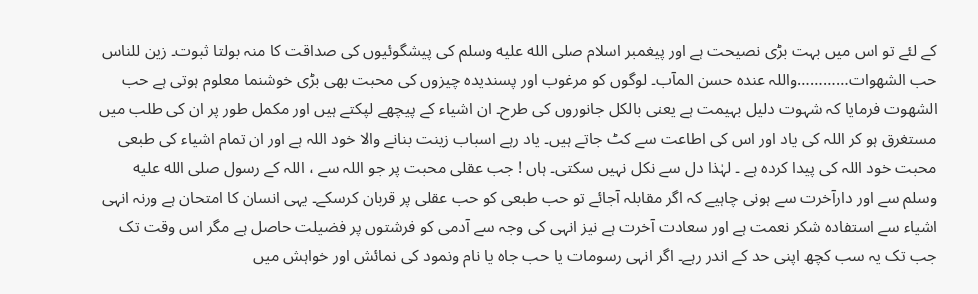کے لئے تو اس میں بہت بڑی نصیحت ہے اور پیغمبر اسلام صلى الله عليه وسلم کی پیشگوئیوں کی صداقت کا منہ بولتا ثبوت۔ زین للناس حب الشھوات…………واللہ عندہ حسن المآب۔ لوگوں کو مرغوب اور پسندیدہ چیزوں کی محبت بھی بڑی خوشنما معلوم ہوتی ہے حب الشھوت فرمایا کہ شہوت دلیل بہیمت ہے یعنی بالکل جانوروں کی طرح۔ ان اشیاء کے پیچھے لپکتے ہیں اور مکمل طور پر ان کی طلب میں مستغرق ہو کر اللہ کی یاد اور اس کی اطاعت سے کٹ جاتے ہیں۔ یاد رہے اسباب زینت بنانے والا خود اللہ ہے اور ان تمام اشیاء کی طبعی محبت خود اللہ کی پیدا کردہ ہے ۔ لہٰذا دل سے نکل نہیں سکتی۔ ہاں ! جب عقلی محبت پر جو اللہ سے ، اللہ کے رسول صلى الله عليه وسلم سے اور دارآخرت سے ہونی چاہیے کہ اگر مقابلہ آجائے تو حب طبعی کو حب عقلی پر قربان کرسکے۔ یہی انسان کا امتحان ہے ورنہ انہی اشیاء سے استفادہ شکر نعمت ہے اور سعادت آخرت ہے نیز انہی کی وجہ سے آدمی کو فرشتوں پر فضیلت حاصل ہے مگر اس وقت تک جب تک یہ سب کچھ اپنی حد کے اندر رہے۔ اگر انہی رسومات یا حب جاہ یا نام ونمود کی نمائش اور خواہش میں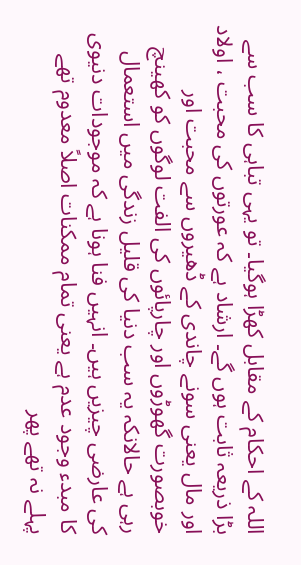اللہ کے احکام کے مقابل کھڑا ہوگیا۔ تو یہی تباہی کا سب سے بڑا ذریعہ ثابت ہوں گے۔ ارشاد ہے کہ عورتوں کی محبت ، اولاد اور مال یعنی سونے چاندی کے ڈھیروں سے محبت اور خوبصورت گھوڑوں اور چارپائوں کی الفت لوگوں کو کھینچ رہی ہے حالانکہ یہ سب دنیا کی قلیل زندگی میں استعمال کی عارضی چیزیں ہیں۔ انہیں فنا ہونا ہے کہ موجودات دنیوی کا مبدء وجود عدم ہے یعنی تمام ممکنات اصلاً معدوم تھے پہلے نہ تھے پھر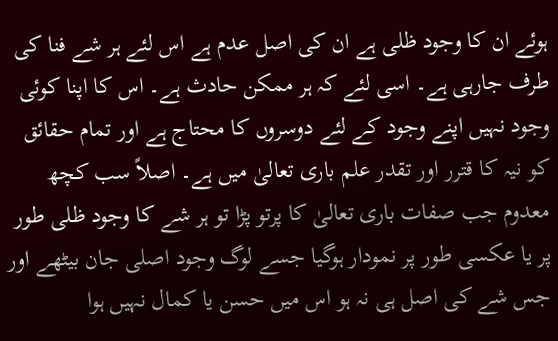ہوئے ان کا وجود ظلی ہے ان کی اصل عدم ہے اس لئے ہر شے فنا کی طرف جارہی ہے۔ اسی لئے کہ ہر ممکن حادث ہے۔ اس کا اپنا کوئی وجود نہیں اپنے وجود کے لئے دوسروں کا محتاج ہے اور تمام حقائق کو نیہ کا قترر اور تقدر علم باری تعالیٰ میں ہے۔ اصلاً سب کچھ معدوم جب صفات باری تعالیٰ کا پرتو پڑا تو ہر شے کا وجود ظلی طور پر یا عکسی طور پر نمودار ہوگیا جسے لوگ وجود اصلی جان بیٹھے اور جس شے کی اصل ہی نہ ہو اس میں حسن یا کمال نہیں ہوا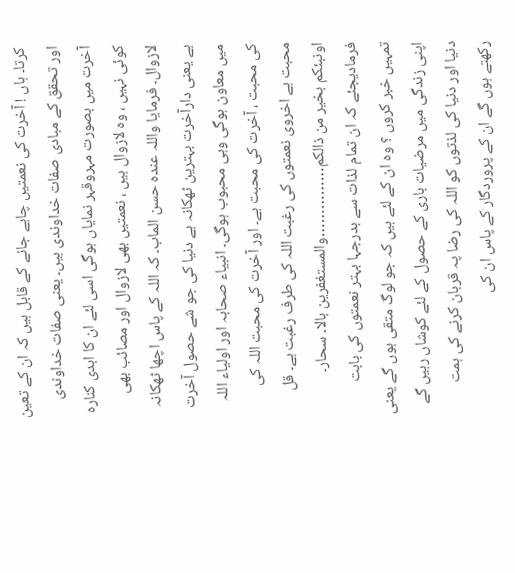کرتا۔ ہاں ! آخرت کی نعمتیں چاہے جانے کے قابل ہیں کہ ان کے تعین اور تحقق کے مبادی صفات خداوندی ہیں۔ یعنی صفات خداوندی آخرت میں بصورت مہروقہر نمایاں ہوگی اسی لئے ان کا ابدی کنارہ کوئی نہیں ، وہ لازوال ہیں ، نعمتیں بھی لازوال اور مصائب بھی لازوال۔ فرمایا واللہ عندہ حسن الماب۔ کہ اللہ کے پاس اچھا ٹھکانہ ہے یعنی دارآخرت بہترین ٹھکانہ ہے دنیا کی جو شے حصول آخرت میں معاون ہوگی وہی محبوب ہوگی۔ انبیاء صحابہ اور اولیاء اللہ کی محبت ، آخرت کی محبت ہے۔ اور آخرت کی محبت اللہ کی محبت ہے اخروی نعمتوں کی رغبت اللہ کی طرف رغبت ہے۔ قل اونبئکم بخیر من ذالکم……………والمستغفرین بالا۔ سحار۔ فرمادیجئے کہ ان تمام لذات سے بدرجہا بہتر نعمتوں کی بابت تمہیں خبر کروں ؟ وہ ان کے لئے ہیں کہ جو لوگ متقی ہوں گے یعنی اپنی زندگی میں مرضیات باری کے حصول کے لئے کوشاں رہیں گے دنیا اور دنیا کی لذتوں کو اللہ کی رضا پہ قربان کرنے کی ہمت رکھتے ہوں گے ان کے پروردگار کے پاس ان کی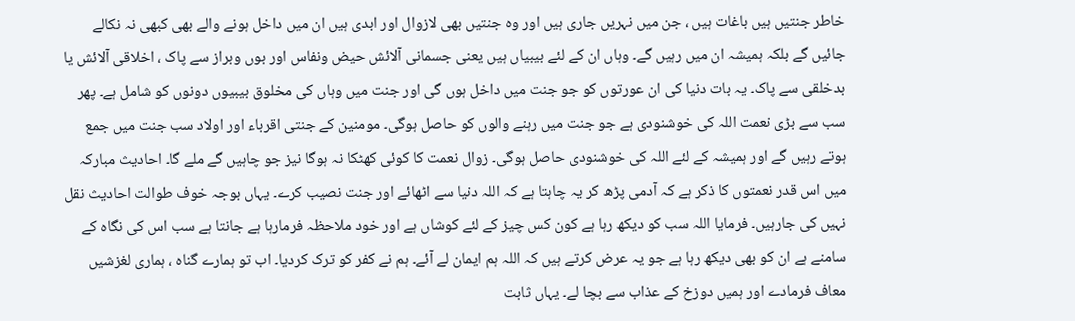خاطر جنتیں ہیں باغات ہیں ، جن میں نہریں جاری ہیں اور وہ جنتیں بھی لازوال اور ابدی ہیں ان میں داخل ہونے والے بھی کبھی نہ نکالے جائیں گے بلکہ ہمیشہ ان میں رہیں گے۔ وہاں ان کے لئے بیبیاں ہیں یعنی جسمانی آلائش حیض ونفاس اور بوں وبراز سے پاک ، اخلاقی آلائش یا بدخلقی سے پاک۔ یہ بات دنیا کی ان عورتوں کو جو جنت میں داخل ہوں گی اور جنت میں وہاں کی مخلوق بیبیوں دونوں کو شامل ہے۔ پھر سب سے بڑی نعمت اللہ کی خوشنودی ہے جو جنت میں رہنے والوں کو حاصل ہوگی۔ مومنین کے جنتی اقرباء اور اولاد سب جنت میں جمع ہوتے رہیں گے اور ہمیشہ کے لئے اللہ کی خوشنودی حاصل ہوگی۔ زوال نعمت کا کوئی کھٹکا نہ ہوگا نیز جو چاہیں گے ملے گا۔ احادیث مبارکہ میں اس قدر نعمتوں کا ذکر ہے کہ آدمی پڑھ کر یہ چاہتا ہے کہ اللہ دنیا سے اٹھائے اور جنت نصیب کرے۔ یہاں بوجہ خوف طوالت احادیث نقل نہیں کی جارہیں۔ فرمایا اللہ سب کو دیکھ رہا ہے کون کس چیز کے لئے کوشاں ہے اور خود ملاحظہ فرمارہا ہے جانتا ہے سب اس کی نگاہ کے سامنے ہے ان کو بھی دیکھ رہا ہے جو یہ عرض کرتے ہیں کہ اللہ ہم ایمان لے آئے۔ ہم نے کفر کو ترک کردیا۔ اب تو ہمارے گناہ ، ہماری لغزشیں معاف فرمادے اور ہمیں دوزخ کے عذاب سے بچا لے۔ یہاں ثابت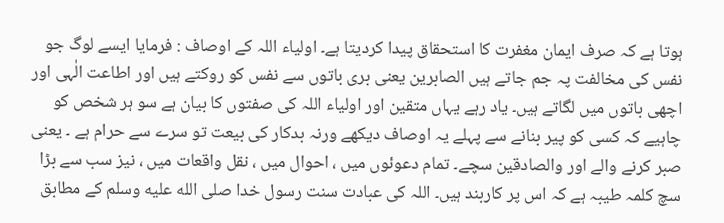ہوتا ہے کہ صرف ایمان مغفرت کا استحقاق پیدا کردیتا ہے۔ اولیاء اللہ کے اوصاف : فرمایا ایسے لوگ جو نفس کی مخالفت پہ جم جاتے ہیں الصابرین یعنی بری باتوں سے نفس کو روکتے ہیں اور اطاعت الٰہی اور اچھی باتوں میں لگاتے ہیں۔ یاد رہے یہاں متقین اور اولیاء اللہ کی صفتوں کا بیان ہے سو ہر شخص کو چاہیے کہ کسی کو پیر بنانے سے پہلے یہ اوصاف دیکھے ورنہ بدکار کی بیعت تو سرے سے حرام ہے ۔ یعنی صبر کرنے والے اور والصادقین سچے۔ تمام دعوئوں میں ، احوال میں ، نقل واقعات میں ، نیز سب سے بڑا سچ کلمہ طیبہ ہے کہ اس پر کاربند ہیں۔ اللہ کی عبادت سنت رسول خدا صلى الله عليه وسلم کے مطابق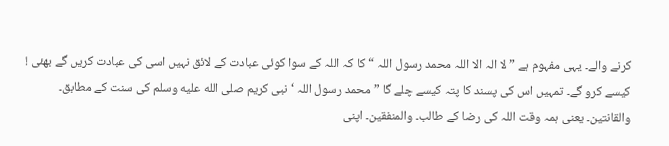کرنے والے۔ یہی مفہوم ہے ” لا الہ الا اللہ محمد رسول اللہ “ کا کہ اللہ کے سوا کوئی عبادت کے لائق نہیں اسی کی عبادت کریں گے بھئی ! کیسے کرو گے۔ تمہیں اس کی پسند کا پتہ کیسے چلے گا ” محمد رسول اللہ ‘ نبی کریم صلى الله عليه وسلم کی سنت کے مطابق۔ والقانتین۔ یعنی ہمہ وقت اللہ کی رضا کے طالب۔ والمنفقین۔ اپنی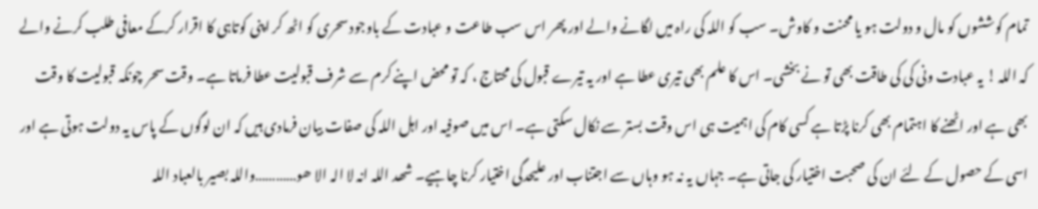تمام کوششوں کو مال و دولت ہو یا محنت و کاوش۔ سب کو اللہ کی راہ میں لگانے والے اور پھر اس سب طاعت و عبادت کے باوجود سحری کو اٹھ کر اپنی کوتاہی کا اقرار کرکے معافی طلب کرنے والے کہ اللہ ! یہ عبادت ونی کی کی طاقت بھی تو نے بخشی۔ اس کا علم بھی تیری عطا ہے اور یہ تیرے قبول کی محتاج ، کہ تو محض اپنے کرم سے شرف قبولیت عطا فرماتا ہے۔ وقت سحر چونکہ قبولیت کا وقت بھی ہے اور اٹھنے کا اہتمام بھی کرنا پڑتا ہے کسی کام کی اہمیت ہی اس وقت بستر سے نکال سکتی ہے۔ اس میں صوفیہ اور اہل اللہ کی صفات بیان فرمادی ہیں کہ ان لوگوں کے پاس یہ دولت ہوتی ہے اور اسی کے حصول کے لئے ان کی صحبت اختیار کی جاتی ہے۔ جہاں یہ نہ ہو وہاں سے اجتناب اور علیحدگی اختیار کرنا چاہیے۔ شھد اللہ انہ لا الہ الا ھو…………واللہ بصیر بالعباد اللہ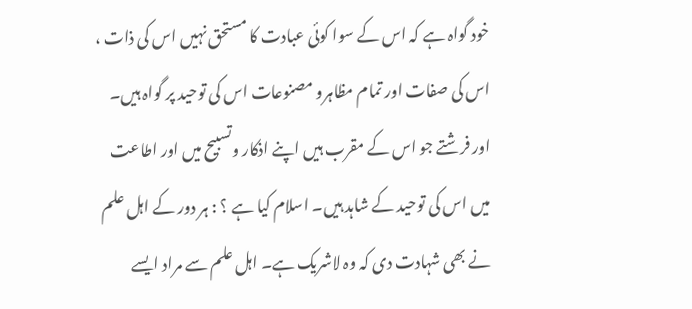خود گواہ ہے کہ اس کے سوا کوئی عبادت کا مستحق نہیں اس کی ذات ، اس کی صفات اور تمام مظاہرو مصنوعات اس کی توحید پر گواہ ہیں۔ اور فرشتے جو اس کے مقرب ہیں اپنے اذکار وتسبیح میں اور اطاعت میں اس کی توحید کے شاہد ہیں۔ اسلام کیا ہے ؟ : ہر دور کے اہل علم نے بھی شہادت دی کہ وہ لاشریک ہے۔ اہل علم سے مراد ایسے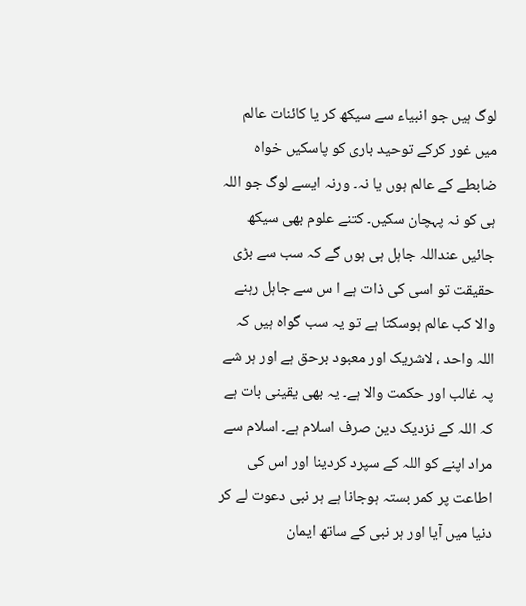لوگ ہیں جو انبیاء سے سیکھ کر یا کائنات عالم میں غور کرکے توحید باری کو پاسکیں خواہ ضابطے کے عالم ہوں یا نہ۔ ورنہ ایسے لوگ جو اللہ ہی کو نہ پہچان سکیں۔ کتنے علوم بھی سیکھ جائیں عنداللہ جاہل ہی ہوں گے کہ سب سے بڑی حقیقت تو اسی کی ذات ہے ا س سے جاہل رہنے والا کب عالم ہوسکتا ہے تو یہ سب گواہ ہیں کہ اللہ واحد ، لاشریک اور معبود برحق ہے اور ہر شے پہ غالب اور حکمت والا ہے۔ یہ بھی یقینی بات ہے کہ اللہ کے نزدیک دین صرف اسلام ہے۔ اسلام سے مراد اپنے کو اللہ کے سپرد کردینا اور اس کی اطاعت پر کمر بستہ ہوجانا ہے ہر نبی دعوت لے کر دنیا میں آیا اور ہر نبی کے ساتھ ایمان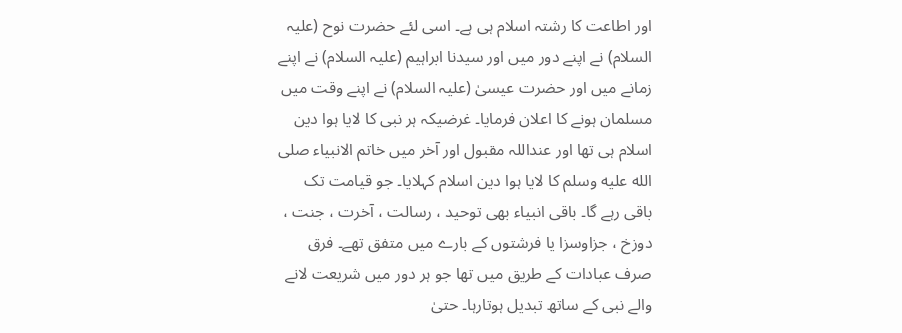اور اطاعت کا رشتہ اسلام ہی ہے۔ اسی لئے حضرت نوح (علیہ السلام) نے اپنے دور میں اور سیدنا ابراہیم (علیہ السلام) نے اپنے زمانے میں اور حضرت عیسیٰ (علیہ السلام) نے اپنے وقت میں مسلمان ہونے کا اعلان فرمایا۔ غرضیکہ ہر نبی کا لایا ہوا دین اسلام ہی تھا اور عنداللہ مقبول اور آخر میں خاتم الانبیاء صلى الله عليه وسلم کا لایا ہوا دین اسلام کہلایا۔ جو قیامت تک باقی رہے گا۔ باقی انبیاء بھی توحید ، رسالت ، آخرت ، جنت ، دوزخ ، جزاوسزا یا فرشتوں کے بارے میں متفق تھے۔ فرق صرف عبادات کے طریق میں تھا جو ہر دور میں شریعت لانے والے نبی کے ساتھ تبدیل ہوتارہا۔ حتیٰ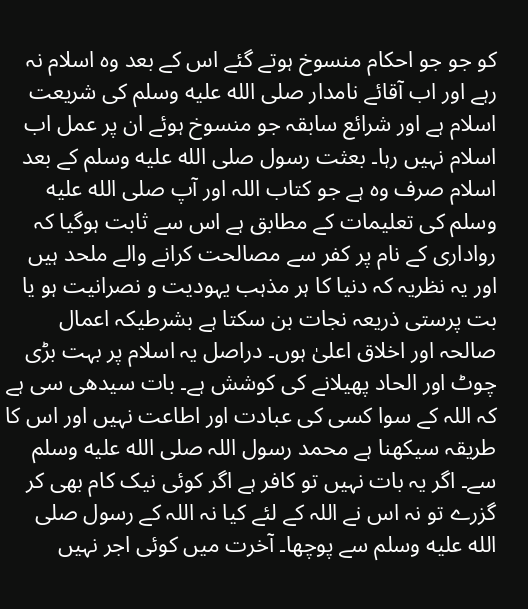کو جو جو احکام منسوخ ہوتے گئے اس کے بعد وہ اسلام نہ رہے اور اب آقائے نامدار صلى الله عليه وسلم کی شریعت اسلام ہے اور شرائع سابقہ جو منسوخ ہوئے ان پر عمل اب اسلام نہیں رہا۔ بعثت رسول صلى الله عليه وسلم کے بعد اسلام صرف وہ ہے جو کتاب اللہ اور آپ صلى الله عليه وسلم کی تعلیمات کے مطابق ہے اس سے ثابت ہوگیا کہ رواداری کے نام پر کفر سے مصالحت کرانے والے ملحد ہیں اور یہ نظریہ کہ دنیا کا ہر مذہب یہودیت و نصرانیت ہو یا بت پرستی ذریعہ نجات بن سکتا ہے بشرطیکہ اعمال صالحہ اور اخلاق اعلیٰ ہوں۔ دراصل یہ اسلام پر بہت بڑی چوٹ اور الحاد پھیلانے کی کوشش ہے۔ بات سیدھی سی ہے کہ اللہ کے سوا کسی کی عبادت اور اطاعت نہیں اور اس کا طریقہ سیکھنا ہے محمد رسول اللہ صلى الله عليه وسلم سے۔ اگر یہ بات نہیں تو کافر ہے اگر کوئی نیک کام بھی کر گزرے تو نہ اس نے اللہ کے لئے کیا نہ اللہ کے رسول صلى الله عليه وسلم سے پوچھا۔ آخرت میں کوئی اجر نہیں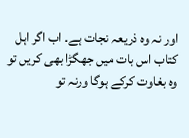اور نہ وہ ذریعہ نجات ہے۔ اب اگر اہل کتاب اس بات میں جھگڑا بھی کریں تو وہ بغاوت کرکے ہوگا ورنہ تو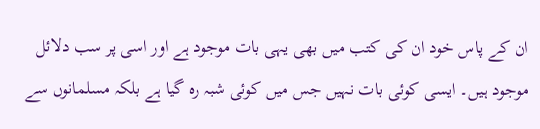ان کے پاس خود ان کی کتب میں بھی یہی بات موجود ہے اور اسی پر سب دلائل موجود ہیں۔ ایسی کوئی بات نہیں جس میں کوئی شبہ رہ گیا ہے بلکہ مسلمانوں سے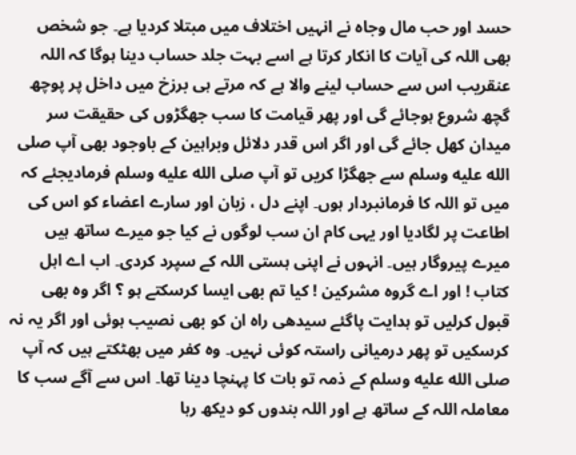حسد اور حب مال وجاہ نے انہیں اختلاف میں مبتلا کردیا ہے۔ جو شخص بھی اللہ کی آیات کا انکار کرتا ہے اسے بہت جلد حساب دینا ہوگا کہ اللہ عنقریب اس سے حساب لینے والا ہے کہ مرتے ہی برزخ میں داخل پر پوچھ گچھ شروع ہوجائے گی اور پھر قیامت کا سب جھگڑوں کی حقیقت سر میدان کھل جائے گی اور اگر اس قدر دلائل وبراہین کے باوجود بھی آپ صلى الله عليه وسلم سے جھگڑا کریں تو آپ صلى الله عليه وسلم فرمادیجئے کہ میں تو اللہ کا فرمانبردار ہوں۔ اپنے دل ، زبان اور سارے اعضاء کو اس کی اطاعت پر لگادیا اور یہی کام ان سب لوگوں نے کیا جو میرے ساتھ ہیں میرے پیروگار ہیں۔ انہوں نے اپنی ہستی اللہ کے سپرد کردی۔ اب اے اہل کتاب ! اور اے گروہ مشرکین ! کیا تم بھی ایسا کرسکتے ہو ؟ اگر وہ بھی قبول کرلیں تو ہدایت پاگئے سیدھی راہ ان کو بھی نصیب ہوئی اور اگر یہ نہ کرسکیں تو پھر درمیانی راستہ کوئی نہیں۔ وہ کفر میں بھٹکتے ہیں کہ آپ صلى الله عليه وسلم کے ذمہ تو بات کا پہنچا دینا تھا۔ اس سے آگے سب کا معاملہ اللہ کے ساتھ ہے اور اللہ بندوں کو دیکھ رہا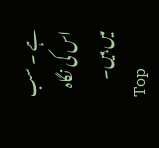ہے ۔ سب اس کی نگاہ میں ہیں۔
Top